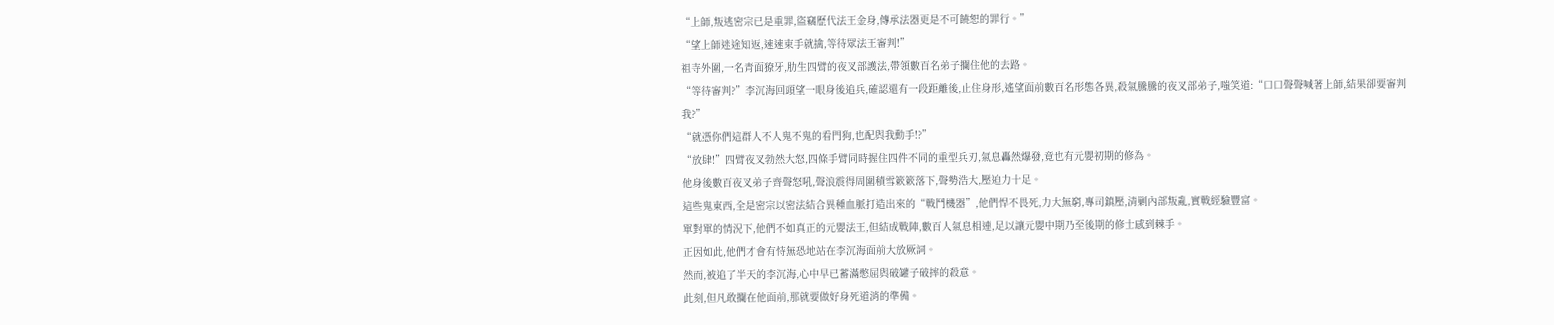“上師,叛逃密宗已是重罪,盜竊歷代法王金身,傳承法器更是不可饒恕的罪行。”
“望上師迷途知返,速速束手就擒,等待眾法王審判!”
祖寺外圍,一名青面獠牙,肋生四臂的夜叉部護法,帶領數百名弟子攔住他的去路。
“等待審判?”李沉海回頭望一眼身後追兵,確認還有一段距離後,止住身形,遙望面前數百名形態各異,殺氣騰騰的夜叉部弟子,嗤笑道:“口口聲聲喊著上師,結果卻要審判我?”
“就憑你們這群人不人鬼不鬼的看門狗,也配與我動手!?”
“放肆!”四臂夜叉勃然大怒,四條手臂同時握住四件不同的重型兵刃,氣息轟然爆發,竟也有元嬰初期的修為。
他身後數百夜叉弟子齊聲怒吼,聲浪震得周圍積雪簌簌落下,聲勢浩大,壓迫力十足。
這些鬼東西,全是密宗以密法結合異種血脈打造出來的“戰鬥機器”,他們悍不畏死,力大無窮,專司鎮壓,清剿內部叛亂,實戰經驗豐富。
單對單的情況下,他們不如真正的元嬰法王,但結成戰陣,數百人氣息相連,足以讓元嬰中期乃至後期的修士感到棘手。
正因如此,他們才會有恃無恐地站在李沉海面前大放厥詞。
然而,被追了半天的李沉海,心中早已蓄滿憋屈與破罐子破摔的殺意。
此刻,但凡敢攔在他面前,那就要做好身死道消的準備。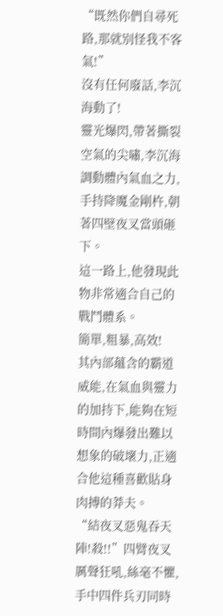“既然你們自尋死路,那就別怪我不客氣!”
沒有任何廢話,李沉海動了!
靈光爆閃,帶著撕裂空氣的尖嘯,李沉海調動體內氣血之力,手持降魔金剛杵,朝著四壁夜叉當頭砸下。
這一路上,他發現此物非常適合自己的戰鬥體系。
簡單,粗暴,高效!
其內部蘊含的霸道威能,在氣血與靈力的加持下,能夠在短時間內爆發出難以想象的破壞力,正適合他這種喜歡貼身肉搏的莽夫。
“結夜叉惡鬼吞天陣!殺!!”四臂夜叉厲聲狂吼,絲毫不懼,手中四件兵刃同時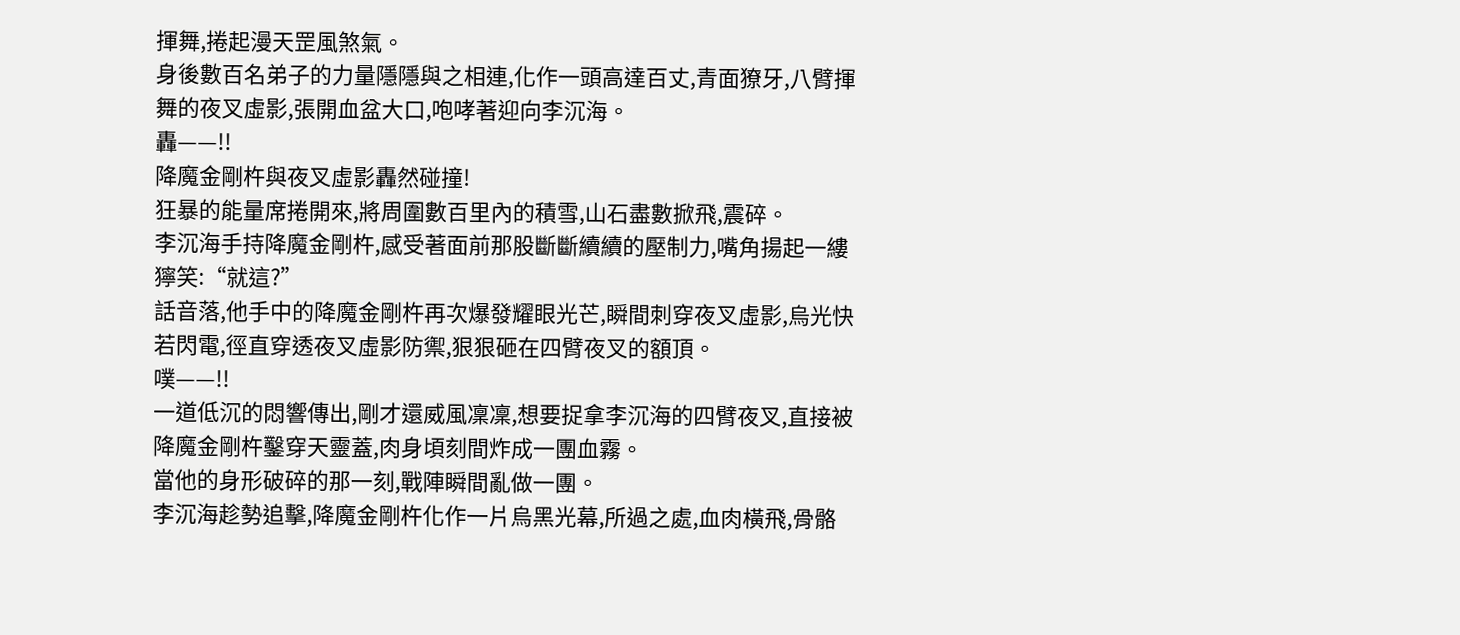揮舞,捲起漫天罡風煞氣。
身後數百名弟子的力量隱隱與之相連,化作一頭高達百丈,青面獠牙,八臂揮舞的夜叉虛影,張開血盆大口,咆哮著迎向李沉海。
轟——!!
降魔金剛杵與夜叉虛影轟然碰撞!
狂暴的能量席捲開來,將周圍數百里內的積雪,山石盡數掀飛,震碎。
李沉海手持降魔金剛杵,感受著面前那股斷斷續續的壓制力,嘴角揚起一縷獰笑:“就這?”
話音落,他手中的降魔金剛杵再次爆發耀眼光芒,瞬間刺穿夜叉虛影,烏光快若閃電,徑直穿透夜叉虛影防禦,狠狠砸在四臂夜叉的額頂。
噗——!!
一道低沉的悶響傳出,剛才還威風凜凜,想要捉拿李沉海的四臂夜叉,直接被降魔金剛杵鑿穿天靈蓋,肉身頃刻間炸成一團血霧。
當他的身形破碎的那一刻,戰陣瞬間亂做一團。
李沉海趁勢追擊,降魔金剛杵化作一片烏黑光幕,所過之處,血肉橫飛,骨骼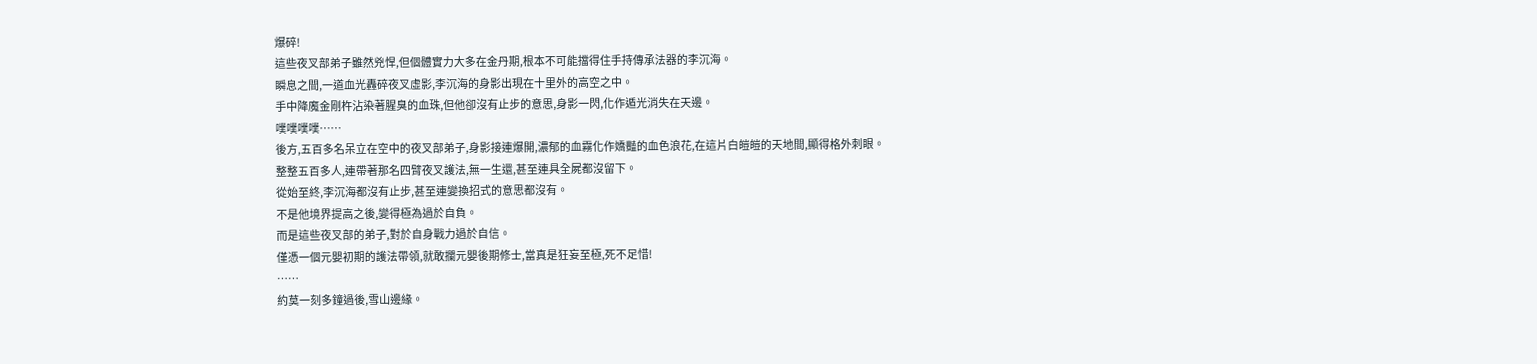爆碎!
這些夜叉部弟子雖然兇悍,但個體實力大多在金丹期,根本不可能擋得住手持傳承法器的李沉海。
瞬息之間,一道血光轟碎夜叉虛影,李沉海的身影出現在十里外的高空之中。
手中降魔金剛杵沾染著腥臭的血珠,但他卻沒有止步的意思,身影一閃,化作遁光消失在天邊。
噗噗噗噗……
後方,五百多名呆立在空中的夜叉部弟子,身影接連爆開,濃郁的血霧化作嬌豔的血色浪花,在這片白皚皚的天地間,顯得格外刺眼。
整整五百多人,連帶著那名四臂夜叉護法,無一生還,甚至連具全屍都沒留下。
從始至終,李沉海都沒有止步,甚至連變換招式的意思都沒有。
不是他境界提高之後,變得極為過於自負。
而是這些夜叉部的弟子,對於自身戰力過於自信。
僅憑一個元嬰初期的護法帶領,就敢攔元嬰後期修士,當真是狂妄至極,死不足惜!
……
約莫一刻多鐘過後,雪山邊緣。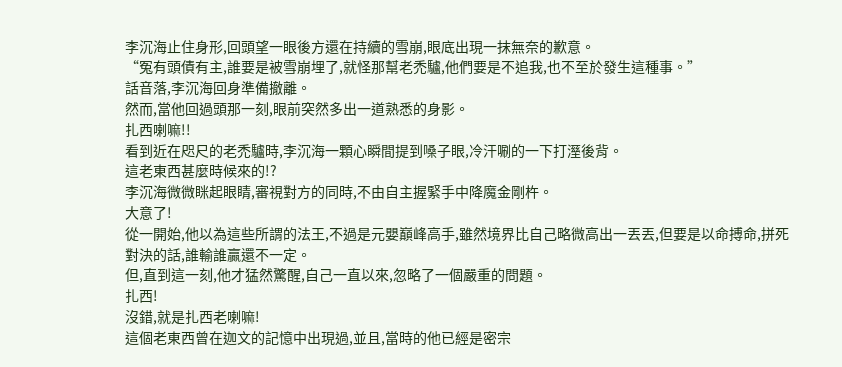李沉海止住身形,回頭望一眼後方還在持續的雪崩,眼底出現一抹無奈的歉意。
“冤有頭債有主,誰要是被雪崩埋了,就怪那幫老禿驢,他們要是不追我,也不至於發生這種事。”
話音落,李沉海回身準備撤離。
然而,當他回過頭那一刻,眼前突然多出一道熟悉的身影。
扎西喇嘛!!
看到近在咫尺的老禿驢時,李沉海一顆心瞬間提到嗓子眼,冷汗唰的一下打溼後背。
這老東西甚麼時候來的!?
李沉海微微眯起眼睛,審視對方的同時,不由自主握緊手中降魔金剛杵。
大意了!
從一開始,他以為這些所謂的法王,不過是元嬰巔峰高手,雖然境界比自己略微高出一丟丟,但要是以命搏命,拼死對決的話,誰輸誰贏還不一定。
但,直到這一刻,他才猛然驚醒,自己一直以來,忽略了一個嚴重的問題。
扎西!
沒錯,就是扎西老喇嘛!
這個老東西曾在迦文的記憶中出現過,並且,當時的他已經是密宗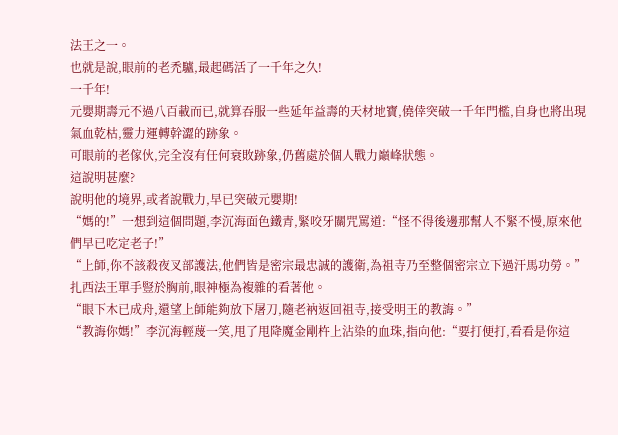法王之一。
也就是說,眼前的老禿驢,最起碼活了一千年之久!
一千年!
元嬰期壽元不過八百載而已,就算吞服一些延年益壽的天材地寶,僥倖突破一千年門檻,自身也將出現氣血乾枯,靈力運轉幹澀的跡象。
可眼前的老傢伙,完全沒有任何衰敗跡象,仍舊處於個人戰力巔峰狀態。
這說明甚麼?
說明他的境界,或者說戰力,早已突破元嬰期!
“媽的!”一想到這個問題,李沉海面色鐵青,緊咬牙關咒罵道:“怪不得後邊那幫人不緊不慢,原來他們早已吃定老子!”
“上師,你不該殺夜叉部護法,他們皆是密宗最忠誠的護衛,為祖寺乃至整個密宗立下過汗馬功勞。”
扎西法王單手豎於胸前,眼神極為複雜的看著他。
“眼下木已成舟,還望上師能夠放下屠刀,隨老衲返回祖寺,接受明王的教誨。”
“教誨你媽!”李沉海輕蔑一笑,甩了甩降魔金剛杵上沾染的血珠,指向他:“要打便打,看看是你這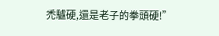禿驢硬,還是老子的拳頭硬!”